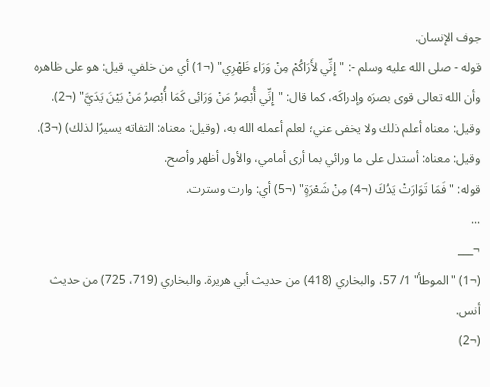جوف الإنسان.
قوله - صلى الله عليه وسلم -: "إِنِّي لأَرَاكُمْ مِنْ وَرَاءِ ظَهْرِي" (¬1) أي من خلفي. قيل: هو على ظاهره وأن الله تعالى قوى بصرَه وإدراكَه، كما قال: "إِنِّي أُبْصِرُ مَنْ وَرَائِى كَمَا أُبْصِرُ مَنْ بَيْنَ يَدَيَّ" (¬2). وقيل: معناه أعلم ذلك ولا يخفى عني؛ لعلم أعمله الله به، (وقيل: معناه: التفاته يسيرًا لذلك) (¬3). وقيل: معناه: أستدل على ما ورائي بما أرى أمامي، والأول أظهر وأصح.
قوله: "فَمَا تَوَارَتْ يَدُكَ (¬4) مِنْ شَعْرَةٍ" (¬5) أي: وارت وسترت.
...
¬___
(¬1) "الموطأ" 1/ 57، والبخاري (418) من حديث أبي هريرة. والبخاري (719، 725) من حديث أنس.
(¬2)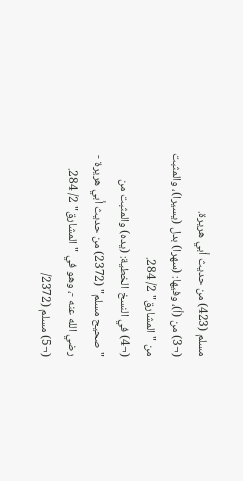مسلم (423) من حديث أبي هريرة.
(¬3) من (أ)، وفيها: (سهرا) بدل (يسيرا)، والمثبت من "المشارق" 2/ 284.
(¬4) في النسخ الخطية: (يده) والمثبت من "صحيح مسلم" (2372) من حديث أبي هريرة - رضي الله عنه -، وهو في "المشارق" 2/ 284.
(¬5) مسلم (2372/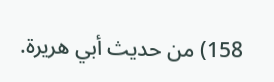158) من حديث أبي هريرة.